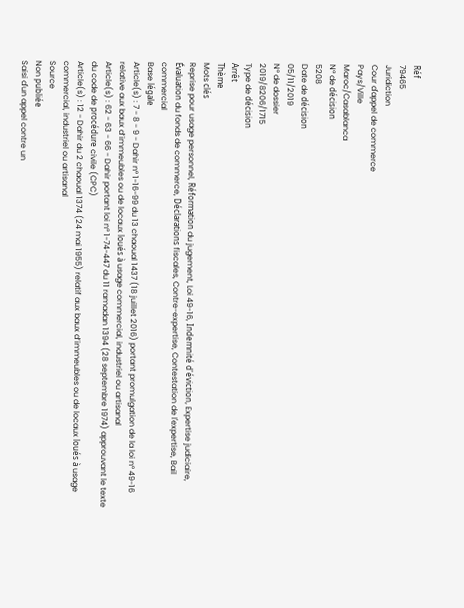Réf
79465
Juridiction
Cour d'appel de commerce
Pays/Ville
Maroc/Casablanca
N° de décision
5208
Date de décision
05/11/2019
N° de dossier
2019/8206/1715
Type de décision
Arrêt
Thème
Mots clés
Reprise pour usage personnel, Réformation du jugement, Loi 49-16, Indemnité d'éviction, Expertise judiciaire, Évaluation du fonds de commerce, Déclarations fiscales, Contre-expertise, Contestation de l'expertise, Bail commercial
Base légale
Article(s) : 7 - 8 - 9 - Dahir n° 1-16-99 du 13 chaoual 1437 (18 juillet 2016) portant promulgation de la loi n° 49-16 relative aux baux d’immeubles ou de locaux loués à usage commercial, industriel ou artisanal
Article(s) : 62 - 63 - 66 - Dahir portant loi n° 1-74-447 du 11 ramadan 1394 (28 septembre 1974) approuvant le texte du code de procédure civile (CPC)
Article(s) : 12 - Dahir du 2 chaoual 1374 (24 mai 1955) relatif aux baux d’immeubles ou de locaux loués à usage commercial, industriel ou artisanal
Source
Non publiée
Saisi d'un appel contre un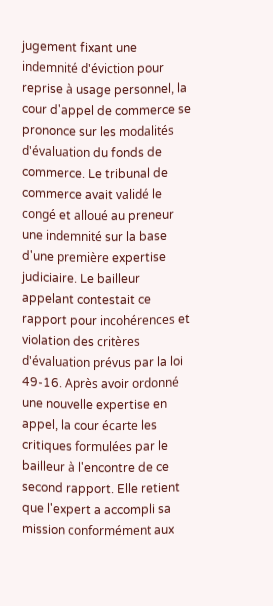jugement fixant une indemnité d'éviction pour reprise à usage personnel, la cour d'appel de commerce se prononce sur les modalités d'évaluation du fonds de commerce. Le tribunal de commerce avait validé le congé et alloué au preneur une indemnité sur la base d'une première expertise judiciaire. Le bailleur appelant contestait ce rapport pour incohérences et violation des critères d'évaluation prévus par la loi 49-16. Après avoir ordonné une nouvelle expertise en appel, la cour écarte les critiques formulées par le bailleur à l'encontre de ce second rapport. Elle retient que l'expert a accompli sa mission conformément aux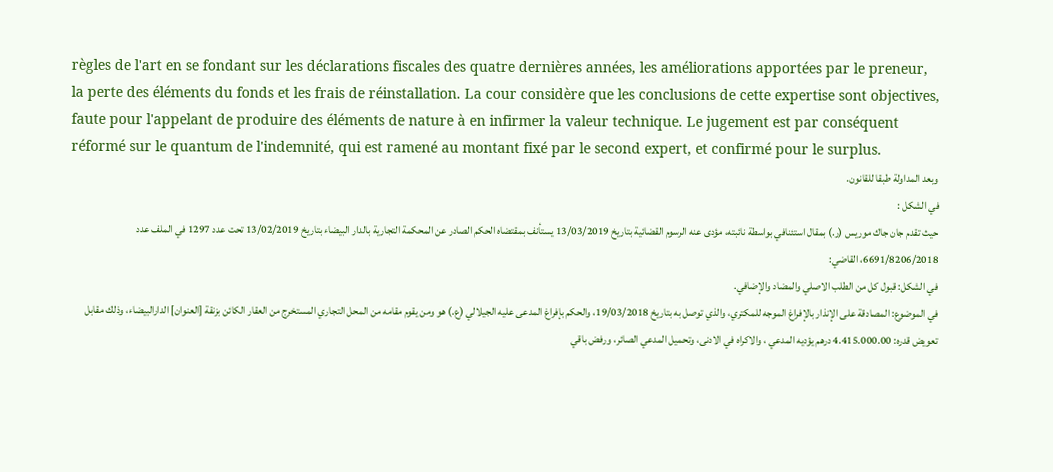règles de l'art en se fondant sur les déclarations fiscales des quatre dernières années, les améliorations apportées par le preneur, la perte des éléments du fonds et les frais de réinstallation. La cour considère que les conclusions de cette expertise sont objectives, faute pour l'appelant de produire des éléments de nature à en infirmer la valeur technique. Le jugement est par conséquent réformé sur le quantum de l'indemnité, qui est ramené au montant fixé par le second expert, et confirmé pour le surplus.
وبعد المداولة طبقا للقانون.
في الشكل :
حيث تقدم جان جاك موريس (ر.) بمقال استئنافي بواسطة نائبته، مؤدى عنه الرسوم القضائية بتاريخ 13/03/2019 يستأنف بمقتضاه الحكم الصادر عن المحكمة التجارية بالدار البيضاء بتاريخ 13/02/2019 تحت عدد 1297 في الملف عدد 6691/8206/2018، القاضي:
في الشكل: قبول كل من الطلب الاصلي والمضاد والإضافي.
في الموضوع: المصادقة على الإنذار بالإفراغ الموجه للمكتري، والذي توصل به بتاريخ 19/03/2018، والحكم بإفراغ المدعى عليه الجيلالي (ع.) هو ومن يقوم مقامه من المحل التجاري المستخرج من العقار الكائن بزنقة [العنوان] الدارالبيضاء، وذلك مقابل تعويض قدره: 4.415.000.00 درهم يؤديه المدعي ، والاكراه في الادنى، وتحميل المدعي الصائر، ورفض باقي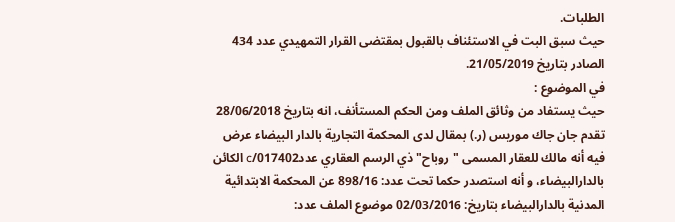الطلبات.
حيث سبق البت في الاستئناف بالقبول بمقتضى القرار التمهيدي عدد 434 الصادر بتاريخ 21/05/2019.
في الموضوع :
حيث يستفاد من وثائق الملف ومن الحكم المستأنف، انه بتاريخ 28/06/2018 تقدم جان جاك موريس (ر.) بمقال لدى المحكمة التجارية بالدار البيضاء عرض فيه أنه مالك للعقار المسمى "روباح" ذي الرسم العقاري عدد017402/c الكائن بالدارالبيضاء، و أنه استصدر حكما تحت عدد: 898/16 عن المحكمة الابتدائية المدنية بالدارالبيضاء بتاريخ: 02/03/2016 موضوع الملف عدد: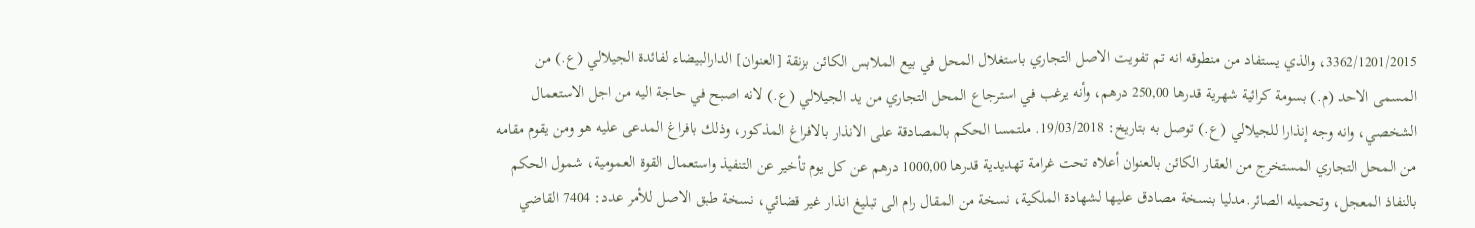3362/1201/2015، والذي يستفاد من منطوقه انه تم تفويت الاصل التجاري باستغلال المحل في بيع الملابس الكائن بزنقة [العنوان] الدارالبيضاء لفائدة الجيلالي (ع.) من المسمى الاحد (م.) بسومة كرائية شهرية قدرها 250,00 درهم، وأنه يرغب في استرجاع المحل التجاري من يد الجيلالي (ع.) لانه اصبح في حاجة اليه من اجل الاستعمال الشخصي، وانه وجه إنذارا للجيلالي (ع.) توصل به بتاريخ: 19/03/2018. ملتمسا الحكم بالمصادقة على الانذار بالافراغ المذكور، وذلك بافراغ المدعى عليه هو ومن يقوم مقامه من المحل التجاري المستخرج من العقار الكائن بالعنوان أعلاه تحت غرامة تهديدية قدرها 1000,00 درهم عن كل يوم تأخير عن التنفيذ واستعمال القوة العمومية، شمول الحكم بالنفاذ المعجل، وتحميله الصائر.مدليا بنسخة مصادق عليها لشهادة الملكية، نسخة من المقال رام الى تبليغ انذار غير قضائي، نسخة طبق الاصل للأمر عدد: 7404 القاضي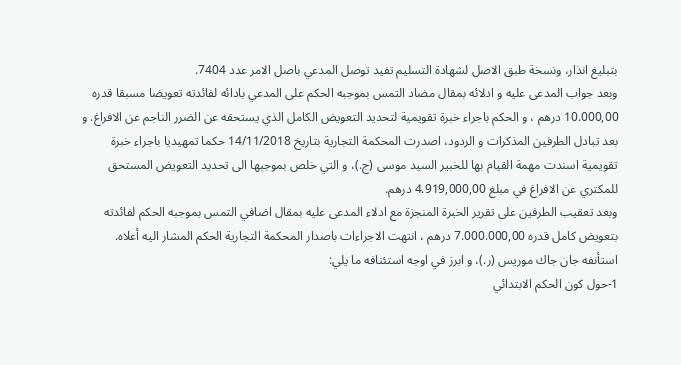بتبليغ انذار، ونسخة طبق الاصل لشهادة التسليم تفيد توصل المدعي باصل الامر عدد 7404.
وبعد جواب المدعى عليه و ادلائه بمقال مضاد التمس بموجبه الحكم على المدعي بادائه لفائدته تعويضا مسبقا قدره 10.000,00 درهم ، و الحكم باجراء خبرة تقويمية لتحديد التعويض الكامل الذي يستحقه عن الضرر الناجم عن الافراغ. و بعد تبادل الطرفين المذكرات و الردود، اصدرت المحكمة التجارية بتاريخ 14/11/2018 حكما تمهيديا باجراء خبرة تقويمية اسندت مهمة القيام بها للخبير السيد موسى (ج.)، و التي خلص بموجبها الى تحديد التعويض المستحق للمكتري عن الافراغ في مبلغ 4.919,000,00 درهم.
وبعد تعقيب الطرفين على تقرير الخبرة المنجزة مع ادلاء المدعى عليه بمقال اضافي التمس بموجبه الحكم لفائدته بتعويض كامل قدره 7.000.000,00 درهم ، انتهت الاجراءات باصدار المحكمة التجارية الحكم المشار اليه أعلاه.
استأنفه جان جاك موريس (ر.)، و ابرز في اوجه استئنافه ما يلي:
1-حول كون الحكم الابتدائي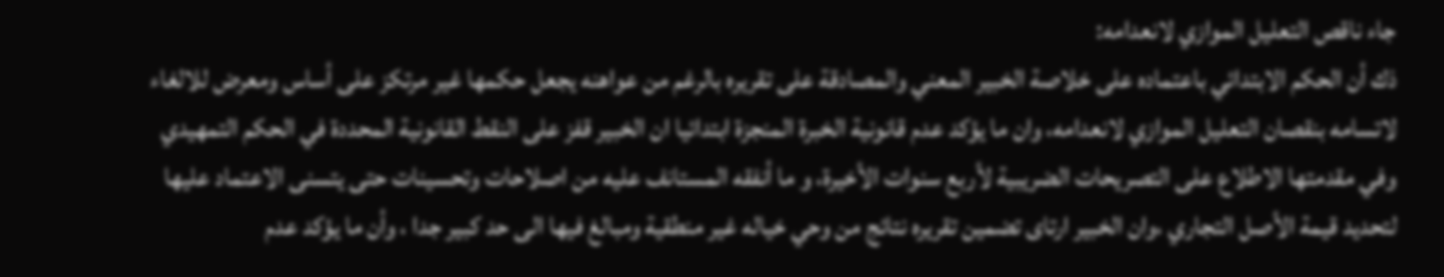جاء ناقص التعليل الموازي لانعدامه:
ذك أن الحكم الابتدائي باعتماده على خلاصة الخبير المعني والمصادقة على تقريره بالرغم من عواهنه يجعل حكمها غير مرتكز على أساس ومعرض للالغاء لاتسامه بنقصان التعليل الموازي لانعدامه، وان ما يؤكد عدم قانونية الخبرة المنجزة ابتدائيا ان الخبير قفز على النقط القانونية المحددة في الحكم التمهيدي وفي مقدمتها الاطلاع على التصريحات الضريبية لأربع سنوات الأخيرة، و ما أنفقه المستانف عليه من اصلاحات وتحسينات حتى يتسنى الاعتماد عليها لتحديد قيمة الأصل التجاري ،وان الخبير ارتای تضمین تقريره نتائج من وحي خياله غير منطقية ومبالغ فيها الى حد كبير جدا ، وأن ما يؤكد عدم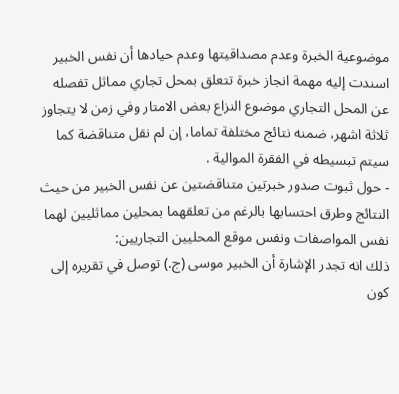موضوعية الخبرة وعدم مصداقيتها وعدم حيادها أن نفس الخبير اسندت إليه مهمة انجاز خبرة تتعلق بمحل تجاري مماثل تفصله عن المحل التجاري موضوع النزاع بعض الامتار وفي زمن لا يتجاوز ثلاثة اشهر، ضمنه نتائج مختلفة تماما، إن لم نقل متناقضة كما سيتم تبسيطه في الفقرة الموالية .
- حول ثبوت صدور خبرتين متناقضتين عن نفس الخبير من حيث النتائج وطرق احتسابها بالرغم من تعلقهما بمحلين مماثليين لهما نفس المواصفات ونفس موقع المحليين التجاريين:
ذلك انه تجدر الإشارة أن الخبير موسى (ج.) توصل في تقريره إلى كون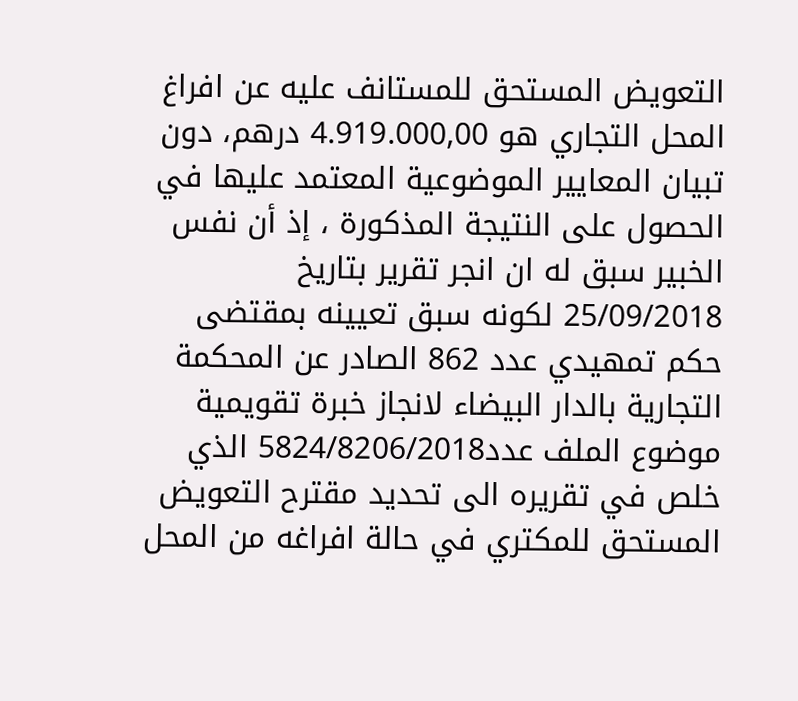التعويض المستحق للمستانف عليه عن افراغ المحل التجاري هو 4.919.000,00 درهم، دون تبيان المعايير الموضوعية المعتمد عليها في الحصول على النتيجة المذكورة ، إذ أن نفس الخبير سبق له ان انجر تقرير بتاريخ 25/09/2018 لكونه سبق تعيينه بمقتضى حكم تمهيدي عدد 862 الصادر عن المحكمة التجارية بالدار البيضاء لانجاز خبرة تقويمية موضوع الملف عدد5824/8206/2018 الذي خلص في تقريره الى تحديد مقترح التعويض المستحق للمكتري في حالة افراغه من المحل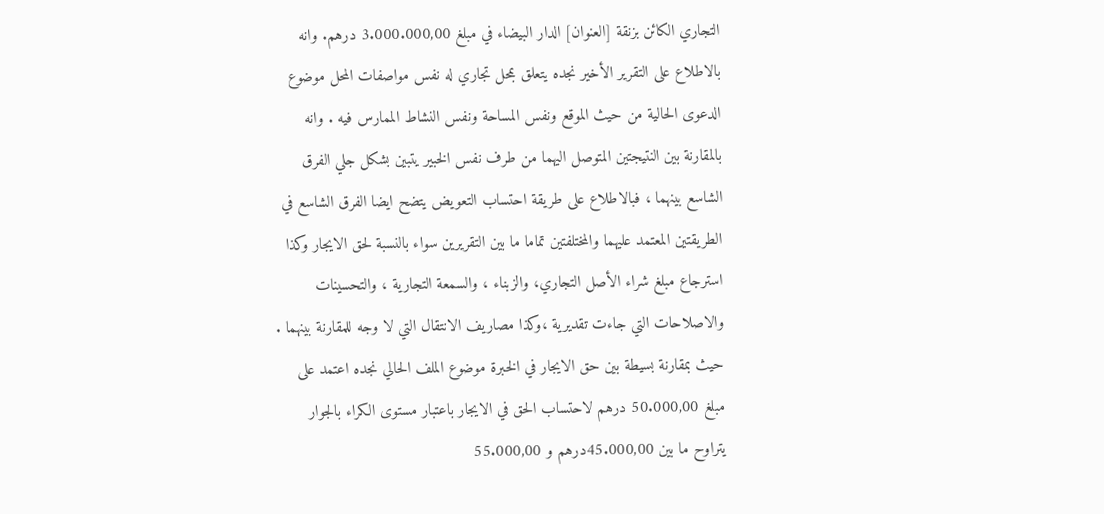التجاري الكائن بزنقة [العنوان] الدار البيضاء في مبلغ 3.000.000,00 درهم. وانه بالاطلاع على التقرير الأخير نجده يتعلق بمحل تجاري له نفس مواصفات المحل موضوع الدعوى الحالية من حيث الموقع ونفس المساحة ونفس النشاط الممارس فيه . وانه بالمقارنة بين النتيجتين المتوصل اليهما من طرف نفس الخبير يتبين بشكل جلي الفرق الشاسع بينهما ، فبالاطلاع على طريقة احتساب التعويض يتضح ايضا الفرق الشاسع في الطريقتين المعتمد عليهما والمختلفتين تماما ما بين التقريرين سواء بالنسبة لحق الايجار وكذا استرجاع مبلغ شراء الأصل التجاري، والزبناء ، والسمعة التجارية ، والتحسينات والاصلاحات التي جاءت تقديرية ،وكذا مصاريف الانتقال التي لا وجه للمقارنة بينهما . حيث بمقارنة بسيطة بين حق الايجار في الخبرة موضوع الملف الحالي نجده اعتمد على مبلغ 50.000,00 درهم لاحتساب الحق في الايجار باعتبار مستوى الكراء بالجوار يتراوح ما بين 45.000,00درهم و 55.000,00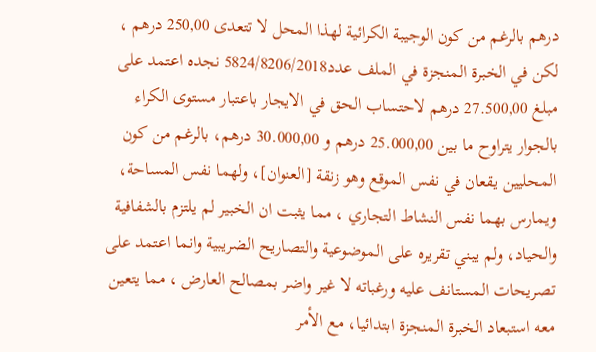درهم بالرغم من كون الوجيبة الكرائية لهذا المحل لا تتعدى 250,00 درهم ، لكن في الخبرة المنجزة في الملف عدد5824/8206/2018 نجده اعتمد على مبلغ 27.500,00 درهم لاحتساب الحق في الايجار باعتبار مستوى الكراء بالجوار يتراوح ما بين 25.000,00 درهم و 30.000,00 درهم، بالرغم من كون المحليين يقعان في نفس الموقع وهو زنقة [العنوان]، ولهما نفس المساحة، ويمارس بهما نفس النشاط التجاري ، مما يثبت ان الخبير لم يلتزم بالشفافية والحياد، ولم يبني تقريره على الموضوعية والتصاريح الضريبية وانما اعتمد على تصريحات المستانف عليه ورغباته لا غير واضر بمصالح العارض ، مما يتعين معه استبعاد الخبرة المنجزة ابتدائيا، مع الأمر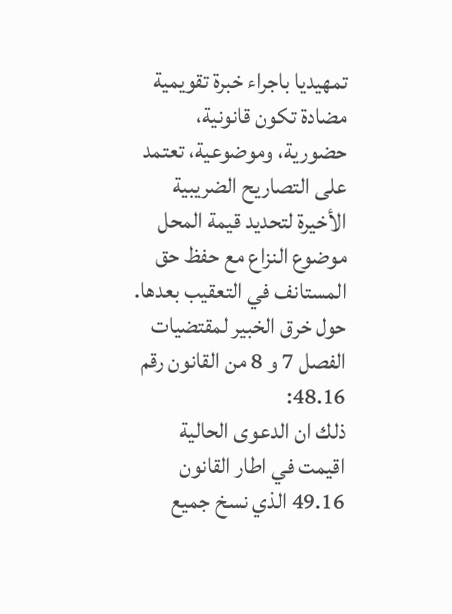تمهيديا باجراء خبرة تقويمية مضادة تكون قانونية، حضورية، وموضوعية، تعتمد على التصاريح الضريبية الأخيرة لتحديد قيمة المحل موضوع النزاع مع حفظ حق المستانف في التعقيب بعدها.
حول خرق الخبير لمقتضيات الفصل 7 و 8 من القانون رقم 48.16:
ذلك ان الدعوى الحالية اقيمت في اطار القانون 49.16 الذي نسخ جميع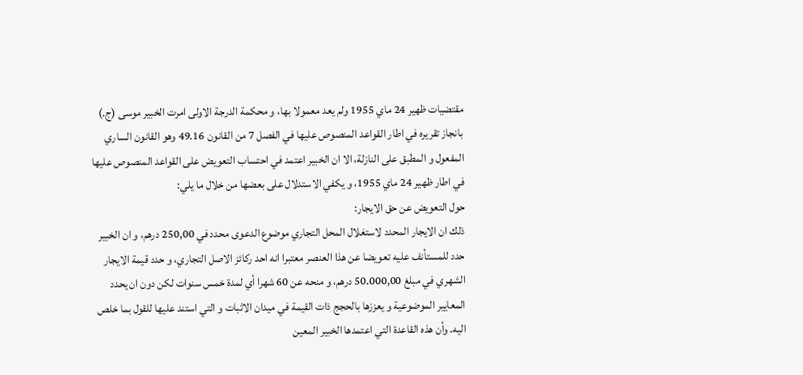مقتضيات ظهير 24 ماي 1955 ولم يعد معمولا بها، و محكمة الدرجة الاولى امرت الخبير موسى (ج.) بانجاز تقريره في اطار القواعد المنصوص عليها في الفصل 7 من القانون 49.16 وهو القانون الساري المفعول و المطبق على النازلة، الا ان الخبير اعتمد في احتساب التعويض على القواعد المنصوص عليها في اطار ظهير 24 ماي 1955، و يكفي الاستدلال على بعضها من خلال ما يلي:
حول التعويض عن حق الايجار:
ذلك ان الايجار المحدد لاستغلال المحل التجاري موضوع الدعوى محدد في 250,00 درهم، و ان الخبير حدد للمستأنف عليه تعويضا عن هذا العنصر معتبرا انه احد ركائز الاصل التجاري، و حدد قيمة الايجار الشهري في مبلغ 50.000,00 درهم، و منحه عن 60 شهرا أي لمدة خمس سنوات لكن دون ان يحدد المعايير الموضوعية و يعززها بالحجج ذات القيمة في ميدان الاثبات و التي استند عليها للقول بما خلص اليه. وأن هذه القاعدة التي اعتمدها الخبير المعين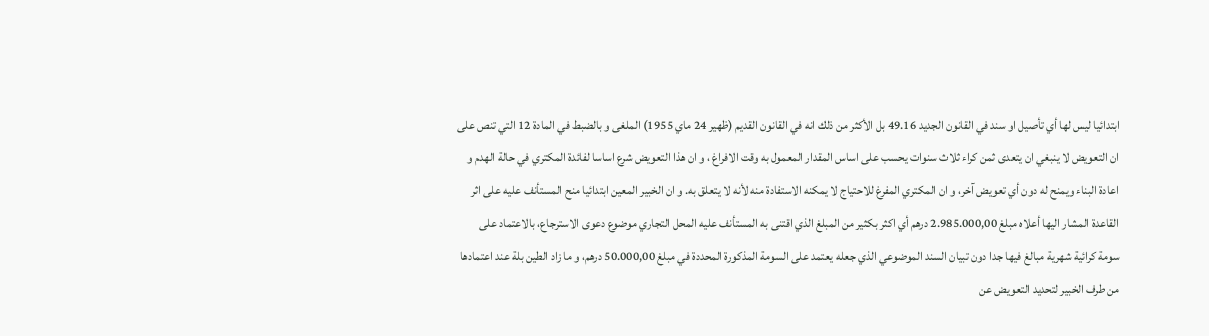ابتدائيا ليس لها أي تأصيل او سند في القانون الجديد 49.16 بل الأكثر من ذلك انه في القانون القديم (ظهير 24 ماي 1955) الملغى و بالضبط في المادة 12 التي تنص على ان التعويض لا ينبغي ان يتعدى ثمن كراء ثلاث سنوات يحسب على اساس المقدار المعمول به وقت الافراغ ، و ان هذا التعويض شرع اساسا لفائدة المكتري في حالة الهدم و اعادة البناء ويمنح له دون أي تعويض آخر، و ان المكتري المفرغ للاحتياج لا يمكنه الاستفادة منه لأنه لا يتعلق به. و ان الخبير المعين ابتدائيا منح المستأنف عليه على اثر القاعدة المشار اليها أعلاه مبلغ 2.985.000,00 درهم أي اكثر بكثير من المبلغ الذي اقتنى به المستأنف عليه المحل التجاري موضوع دعوى الاسترجاع، بالاعتماد على سومة كرائية شهرية مبالغ فيها جدا دون تبيان السند الموضوعي الذي جعله يعتمد على السومة المذكورة المحددة في مبلغ 50.000,00 درهم، و ما زاد الطين بلة عند اعتمادها من طرف الخبير لتحديد التعويض عن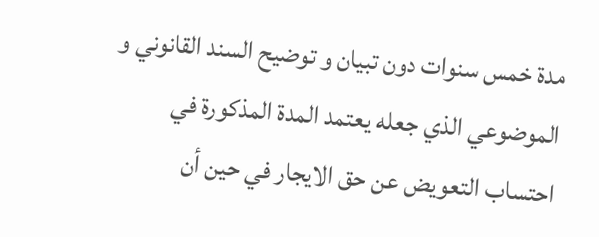مدة خمس سنوات دون تبيان و توضيح السند القانوني و الموضوعي الذي جعله يعتمد المدة المذكورة في احتساب التعويض عن حق الايجار في حين أن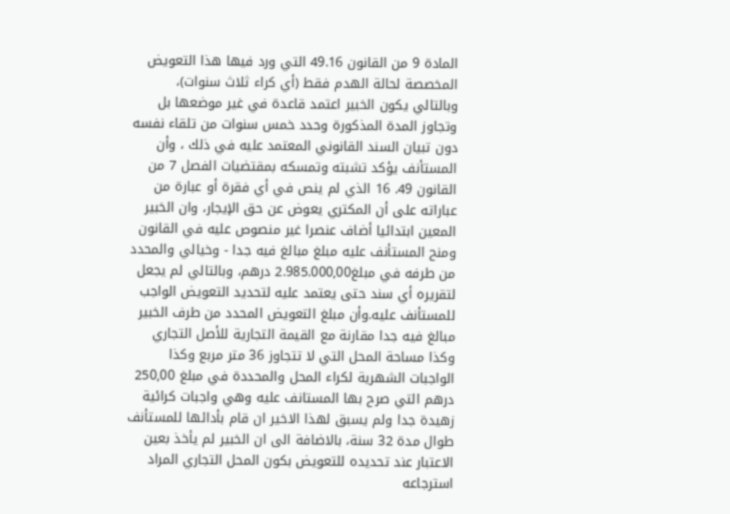المادة 9 من القانون 49.16 التي ورد فيها هذا التعويض المخصصة لحالة الهدم فقط (أي كراء ثلاث سنوات)، وبالتالي يكون الخبير اعتمد قاعدة في غير موضعها بل وتجاوز المدة المذكورة وحدد خمس سنوات من تلقاء نفسه دون تبیان السند القانوني المعتمد عليه في ذلك ، وأن المستأنف يؤكد تشبته وتمسكه بمقتضيات الفصل 7 من القانون 49. 16 الذي لم ينص في أي فقرة أو عبارة من عباراته على أن المكتري يعوض عن حق الإيجار، وان الخبير المعين ابتدائيا أضاف عنصرا غیر منصوص عليه في القانون ومنح المستأنف عليه مبلغ مبالغ فيه جدا - وخيالي والمحدد من طرفه في مبلغ2.985.000,00 درهم، وبالتالي لم يجعل لتقريره أي سند حتى يعتمد عليه لتحديد التعويض الواجب للمستأنف عليه.وأن مبلغ التعويض المحدد من طرف الخبير مبالغ فيه جدا مقارنة مع القيمة التجارية للأصل التجاري وكذا مساحة المحل التي لا تتجاوز 36 متر مربع وكذا الواجبات الشهرية لكراء المحل والمحددة في مبلغ 250,00 درهم التي صرح بها المستانف عليه وهي واجبات کرائية زهيدة جدا ولم يسبق لهذا الاخير ان قام بأدائها للمستأنف طوال مدة 32 سنة، بالاضافة الى ان الخبير لم يأخذ بعين الاعتبار عند تحديده للتعويض بكون المحل التجاري المراد استرجاعه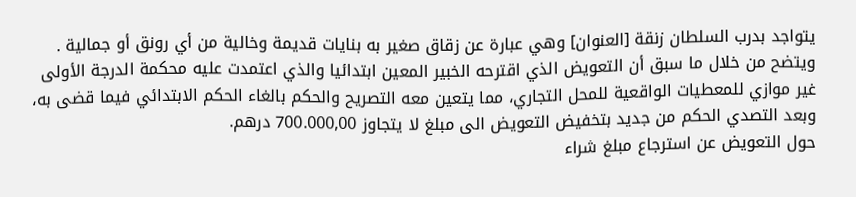يتواجد بدرب السلطان زنقة [العنوان] وهي عبارة عن زقاق صغیر به بنايات قديمة وخالية من أي رونق أو جمالية . ويتضح من خلال ما سبق أن التعويض الذي اقترحه الخبير المعين ابتدائيا والذي اعتمدت عليه محكمة الدرجة الأولى غير موازي للمعطيات الواقعية للمحل التجاري، مما يتعين معه التصريح والحكم بالغاء الحكم الابتدائي فيما قضى به، وبعد التصدي الحكم من جديد بتخفيض التعويض الى مبلغ لا يتجاوز 700.000,00 درهم.
حول التعويض عن استرجاع مبلغ شراء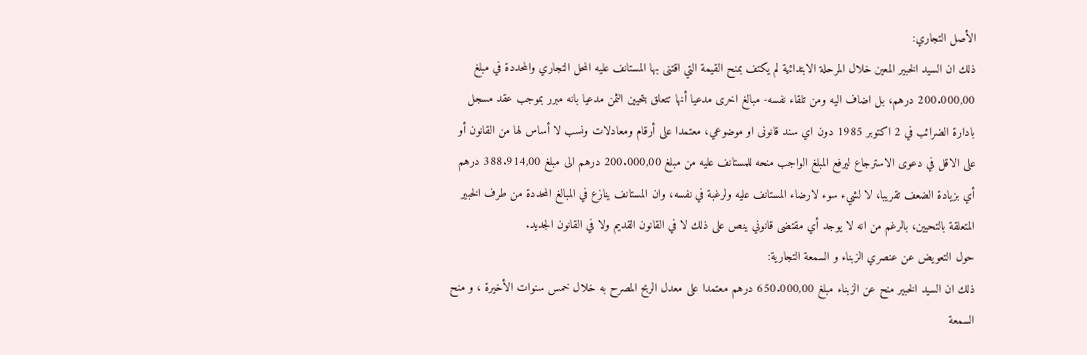الأصل التجاري:
ذلك ان السيد الخبير المعين خلال المرحلة الابتدائية لم يكتف بمنح القيمة التي اقتنى بها المستانف عليه المحل التجاري والمحددة في مبلغ 200.000,00 درهم، بل اضاف اليه ومن تلقاء نفسه- مبالغ اخرى مدعيا أنها تتعلق بتحيين الثمن مدعيا بانه مبرر بموجب عقد مسجل بادارة الضرائب في 2 اکتوبر 1985 دون اي سند قانونی او موضوعي، معتمدا على أرقام ومعادلات ونسب لا أساس لها من القانون أو على الاقل في دعوى الاسترجاع ليرفع المبلغ الواجب منحه للمستانف عليه من مبلغ 200.000,00 درهم الى مبلغ 388.914,00 درهم أي بزيادة الضعف تقريبا، لا لشيء سوء لارضاء المستانف عليه ولرغبة في نفسه، وان المستانف ينازع في المبالغ المحددة من طرف الخبير المتعلقة بالتحيين، بالرغم من انه لا يوجد أي مقتضى قانوني ينص على ذلك لا في القانون القديم ولا في القانون الجديد.
حول التعويض عن عنصري الزبناء و السمعة التجارية:
ذلك ان السيد الخبير منح عن الزبناء مبلغ 650.000,00 درهم معتمدا على معدل الربح المصرح به خلال خمس سنوات الأخيرة ، و منح السمعة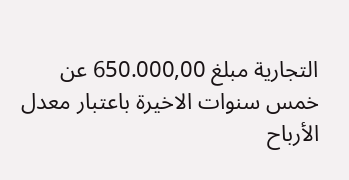التجارية مبلغ 650.000,00 عن خمس سنوات الاخيرة باعتبار معدل الأرباح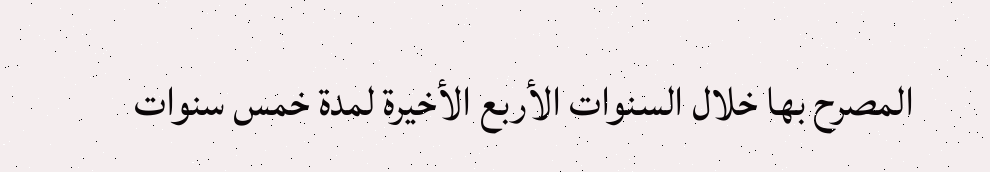المصرح بها خلال السنوات الأربع الأخيرة لمدة خمس سنوات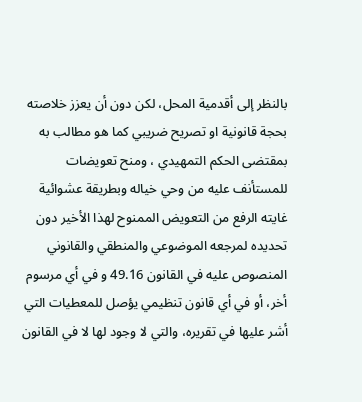بالنظر إلى أقدمية المحل، لكن دون أن يعزز خلاصته بحجة قانونية او تصریح ضريبي كما هو مطالب به بمقتضى الحكم التمهيدي ، ومنح تعويضات للمستأنف عليه من وحي خياله وبطريقة عشوائية غايته الرفع من التعويض الممنوح لهذا الأخير دون تحديده لمرجعه الموضوعي والمنطقي والقانوني المنصوص عليه في القانون 49.16 و في أي مرسوم أخر، أو في أي قانون تنظيمي يؤصل للمعطيات التي أشر عليها في تقريره، والتي لا وجود لها لا في القانون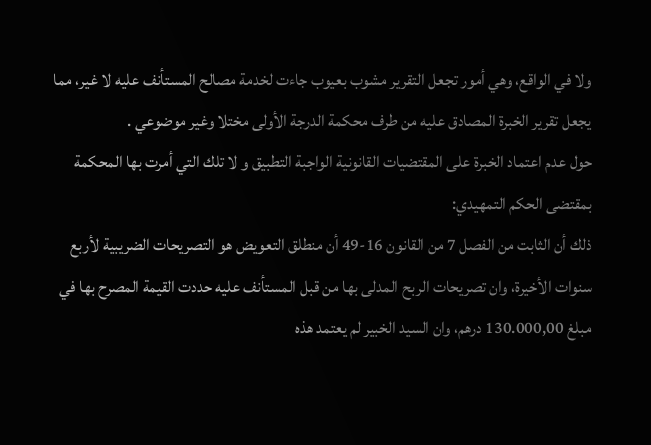ولا في الواقع، وهي أمور تجعل التقرير مشوب بعيوب جاءت لخدمة مصالح المستأنف عليه لا غير، مما يجعل تقرير الخبرة المصادق عليه من طرف محكمة الدرجة الأولى مختلا وغير موضوعي .
حول عدم اعتماد الخبرة على المقتضيات القانونية الواجبة التطبيق و لا تلك التي أمرت بها المحكمة بمقتضى الحكم التمهيدي:
ذلك أن الثابت من الفصل 7 من القانون 16-49 أن منطلق التعويض هو التصريحات الضريبية لأربع سنوات الأخيرة، وان تصريحات الربح المدلى بها من قبل المستأنف عليه حددت القيمة المصرح بها في مبلغ 130.000,00 درهم، وان السيد الخبير لم يعتمد هذه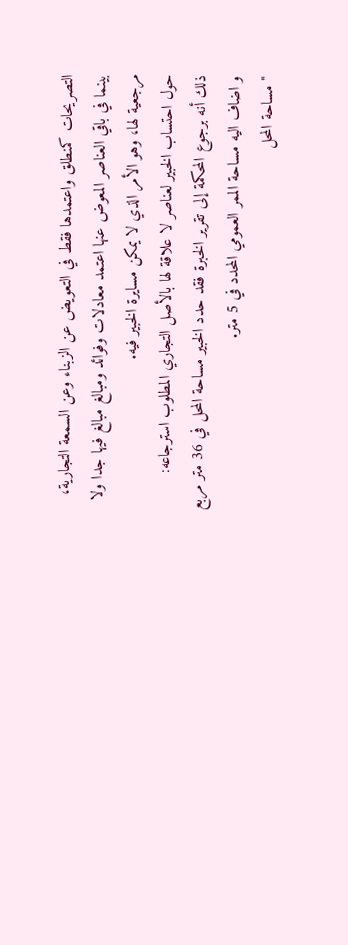التصريحات كمنطلق واعتمدها فقط في التعويض عن الزبناء وعن السمعة التجارية، بينما في باقي العناصر المعوض عنها اعتمد معادلات وفوائد ومبالغ مبالغ فيها جدا ولا مرجعية لها، وهو الأمر الذي لا يمكن مسايرة الخبير فيه.
حول احتساب الخبير لعناصر لا علاقة لها بالأصل التجاري المطلوب استرجاعه:
ذلك أنه برجوع المحكمة إلى تقرير الخبرة فقد حدد الخبير مساحة المحل في 36 متر مربع و اضاف اليه مساحة الممر العمومي المحدد في 5 متر.
"مساحة المحل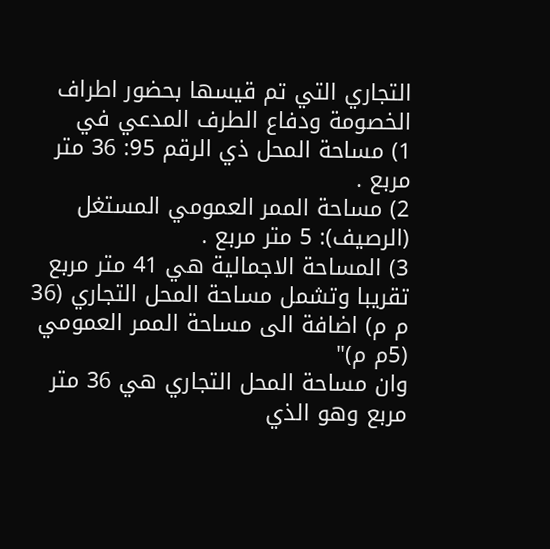التجاري التي تم قيسها بحضور اطراف الخصومة ودفاع الطرف المدعي في
1) مساحة المحل ذي الرقم 95: 36 متر مربع .
2) مساحة الممر العمومي المستغل (الرصيف): 5 متر مربع .
3) المساحة الاجمالية هي 41 متر مربع تقريبا وتشمل مساحة المحل التجاري (36 م م) اضافة الى مساحة الممر العمومي (5م م)"
وان مساحة المحل التجاري هي 36 متر مربع وهو الذي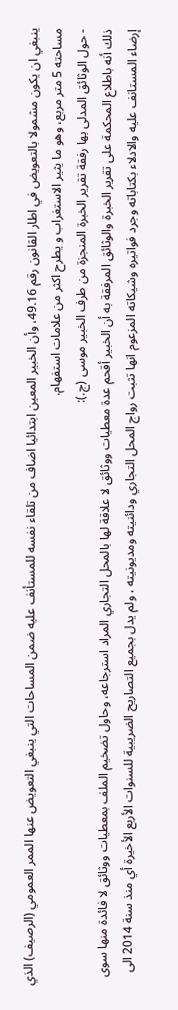ينبغي ان يكون مشمولا بالتعويض في اطار القانون رقم 49.16، وأن الخبير المعين ابتدائيا اضاف من تلقاء نفسه للمستأنف عليه ضمن المساحات التي ينبغي التعويض عنها الممر العمومي (الرصيف) الذي مساحته 5 متر مربع، وهو ما يثير الاستغراب و يطرح اكثر من علامات استفهام.
- حول الوثائق المدلی بها رفقة تقرير الخبرة المنجزة من طرف الخبير موسی (ج.):
ذلك أنه باطلاع المحكمة على تقرير الخبرة والوثائق المرفقة به أن الخبير أقحم عدة معطيات ووثائق لا علاقة لها بالمحل التجاري المراد استرجاعه، وحاول تضخيم الملف بمعطيات ووثائق لا فائدة منها سوى إرضاء المستانف عليه والادلاء بكتاباته وجرد فواتيره وشيكاته المزعوم انها تثبت رواج المحل التجاري ودائنيته ومديونيته ، ولم يدل بجميع التصاريح الضريبية للسنوات الأربع الأخيرة أي منذ سنة 2014 الى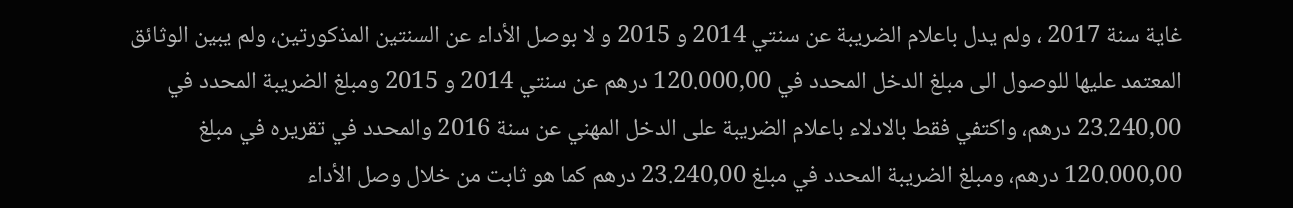غاية سنة 2017 ، ولم يدل باعلام الضريبة عن سنتي 2014 و 2015 و لا بوصل الأداء عن السنتين المذكورتين، ولم يبين الوثائق المعتمد عليها للوصول الى مبلغ الدخل المحدد في 120.000,00 درهم عن سنتي 2014 و 2015 ومبلغ الضريبة المحدد في 23.240,00 درهم، واكتفي فقط بالادلاء باعلام الضريبة على الدخل المهني عن سنة 2016 والمحدد في تقريره في مبلغ 120.000,00 درهم، ومبلغ الضريبة المحدد في مبلغ 23.240,00 درهم كما هو ثابت من خلال وصل الأداء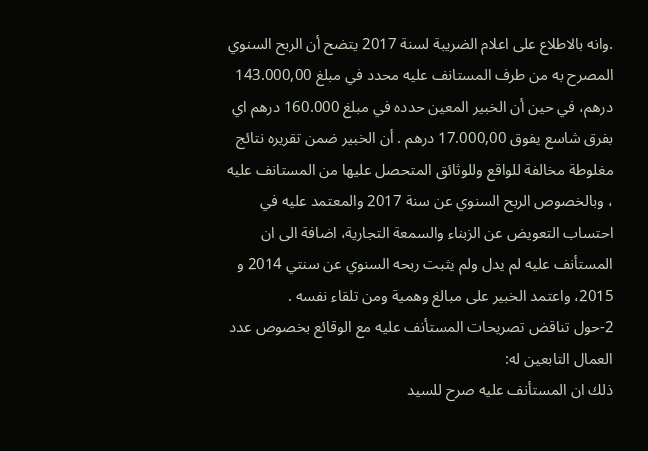.وانه بالاطلاع على اعلام الضريبة لسنة 2017 يتضح أن الربح السنوي المصرح به من طرف المستانف عليه محدد في مبلغ 143.000,00 درهم، في حين أن الخبير المعين حدده في مبلغ 160.000 درهم اي بفرق شاسع يفوق 17.000,00 درهم . أن الخبير ضمن تقريره نتائج مغلوطة مخالفة للواقع وللوثائق المتحصل عليها من المستانف عليه ، وبالخصوص الربح السنوي عن سنة 2017 والمعتمد عليه في احتساب التعويض عن الزبناء والسمعة التجارية، اضافة الى ان المستأنف عليه لم يدل ولم يثبت ربحه السنوي عن سنتي 2014 و 2015، واعتمد الخبير على مبالغ وهمية ومن تلقاء نفسه .
2-حول تناقض تصريحات المستأنف عليه مع الوقائع بخصوص عدد العمال التابعين له:
ذلك ان المستأنف عليه صرح للسيد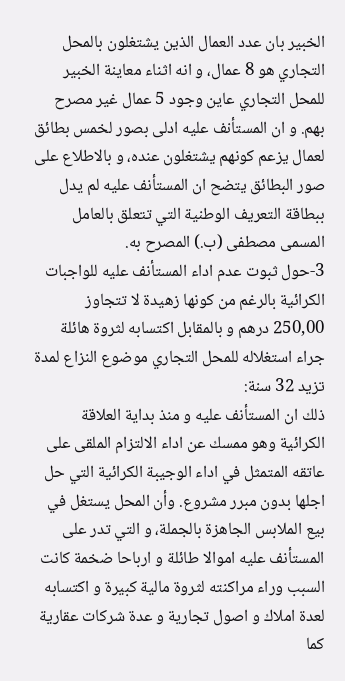الخبير بان عدد العمال الذين يشتغلون بالمحل التجاري هو 8 عمال، و انه اثناء معاينة الخبير للمحل التجاري عاين وجود 5 عمال غير مصرح بهم. و ان المستأنف عليه ادلى بصور لخمس بطائق لعمال يزعم كونهم يشتغلون عنده، و بالاطلاع على صور البطائق يتضح ان المستأنف عليه لم يدل ببطاقة التعريف الوطنية التي تتعلق بالعامل المسمى مصطفى (ب.) المصرح به.
3-حول ثبوت عدم اداء المستأنف عليه للواجبات الكرائية بالرغم من كونها زهيدة لا تتجاوز 250,00 درهم و بالمقابل اكتسابه لثروة هائلة جراء استغلاله للمحل التجاري موضوع النزاع لمدة تزيد 32 سنة:
ذلك ان المستأنف عليه و منذ بداية العلاقة الكرائية وهو ممسك عن اداء الالتزام الملقى على عاتقه المتمثل في اداء الوجيبة الكرائية التي حل اجلها بدون مبرر مشروع. وأن المحل يستغل في بيع الملابس الجاهزة بالجملة، و التي تدر على المستأنف عليه اموالا طائلة و ارباحا ضخمة كانت السبب وراء مراكنته لثروة مالية كبيرة و اكتسابه لعدة املاك و اصول تجارية و عدة شركات عقارية كما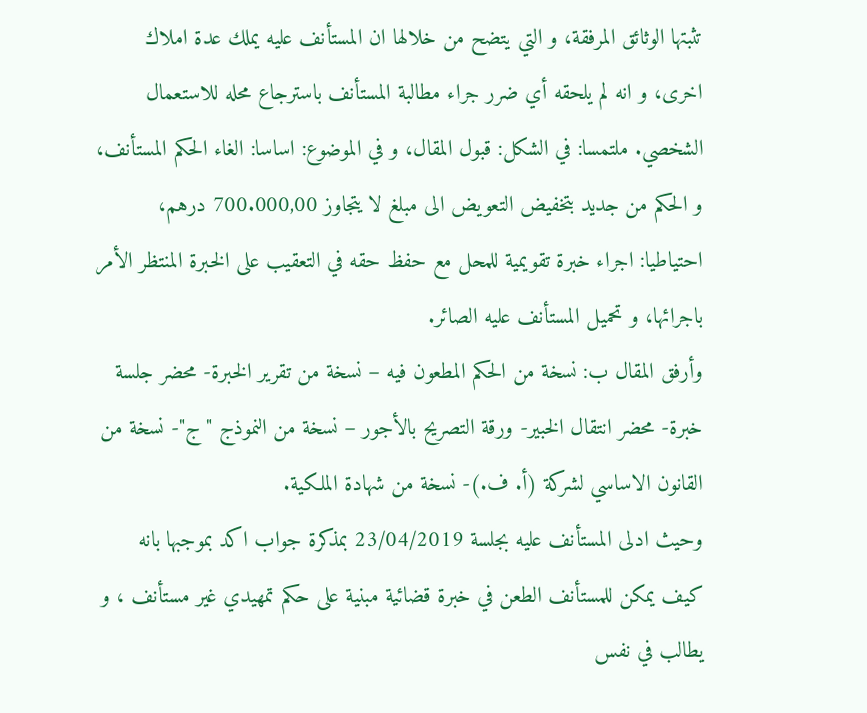تثبتها الوثائق المرفقة، و التي يتضح من خلالها ان المستأنف عليه يملك عدة املاك اخرى، و انه لم يلحقه أي ضرر جراء مطالبة المستأنف باسترجاع محله للاستعمال الشخصي. ملتمسا: في الشكل: قبول المقال، و في الموضوع: اساسا: الغاء الحكم المستأنف، و الحكم من جديد بتخفيض التعويض الى مبلغ لا يتجاوز 700.000,00 درهم، احتياطيا: اجراء خبرة تقويمية للمحل مع حفظ حقه في التعقيب على الخبرة المنتظر الأمر باجرائها، و تحميل المستأنف عليه الصائر.
وأرفق المقال ب: نسخة من الحكم المطعون فيه – نسخة من تقرير الخبرة- محضر جلسة خبرة- محضر انتقال الخبير- ورقة التصريح بالأجور – نسخة من النموذج "ج"- نسخة من القانون الاساسي لشركة (أ. ف.)- نسخة من شهادة الملكية.
وحيث ادلى المستأنف عليه بجلسة 23/04/2019 بمذكرة جواب اكد بموجبها بانه كيف يمكن للمستأنف الطعن في خبرة قضائية مبنية على حكم تمهيدي غير مستأنف ، و يطالب في نفس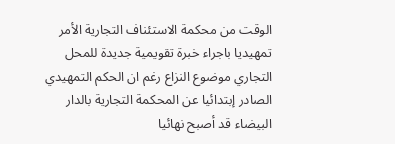الوقت من محكمة الاستئناف التجارية الأمر تمهيديا باجراء خبرة تقويمية جديدة للمحل التجاري موضوع النزاع رغم ان الحكم التمهيدي الصادر إبتدائيا عن المحكمة التجارية بالدار البيضاء قد أصبح نهائيا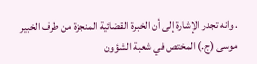. وانه تجدر الإشارة إلى أن الخبرة القضائية المنجزة من طرف الخبير موسى (ج.) المختص في شعبة الشؤون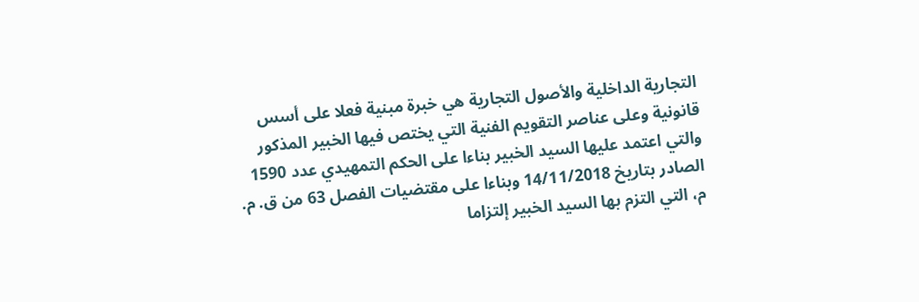التجارية الداخلية والأصول التجارية هي خبرة مبنية فعلا على أسس قانونية وعلى عناصر التقويم الفنية التي يختص فيها الخبير المذكور والتي اعتمد عليها السيد الخبير بناءا على الحكم التمهيدي عدد 1590 الصادر بتاريخ 14/11/2018 وبناءا على مقتضيات الفصل 63 من ق. م. م، التي التزم بها السيد الخبير إلتزاما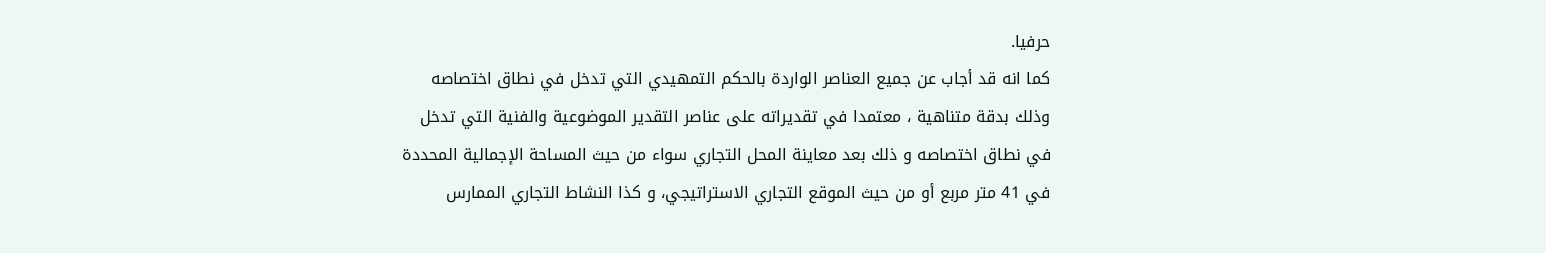حرفيا.
كما انه قد أجاب عن جميع العناصر الواردة بالحكم التمهيدي التي تدخل في نطاق اختصاصه وذلك بدقة متناهية ، معتمدا في تقديراته على عناصر التقدير الموضوعية والفنية التي تدخل في نطاق اختصاصه و ذلك بعد معاينة المحل التجاري سواء من حيث المساحة الإجمالية المحددة في 41 متر مربع أو من حيث الموقع التجاري الاستراتيجي، و كذا النشاط التجاري الممارس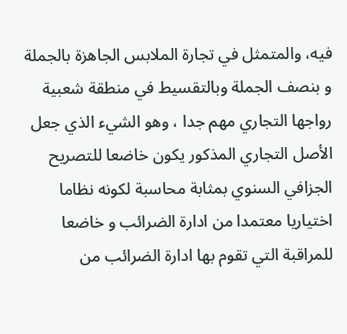فيه، والمتمثل في تجارة الملابس الجاهزة بالجملة و بنصف الجملة وبالتقسيط في منطقة شعبية رواجها التجاري مهم جدا ، وهو الشيء الذي جعل الأصل التجاري المذكور يكون خاضعا للتصريح الجزافي السنوي بمثابة محاسبة لكونه نظاما اختياريا معتمدا من ادارة الضرائب و خاضعا للمراقبة التي تقوم بها ادارة الضرائب من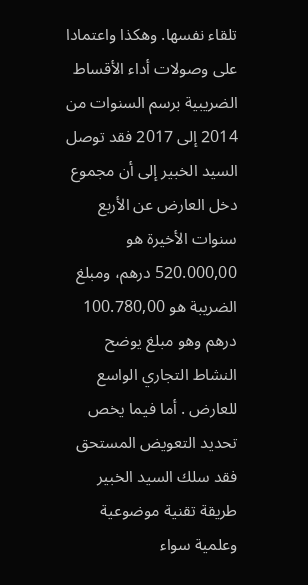تلقاء نفسها. وهكذا واعتمادا على وصولات أداء الأقساط الضريبية برسم السنوات من 2014 إلى 2017 فقد توصل السيد الخبير إلى أن مجموع دخل العارض عن الأربع سنوات الأخيرة هو 520.000,00 درهم، ومبلغ الضريبة هو 100.780,00 درهم وهو مبلغ يوضح النشاط التجاري الواسع للعارض . أما فيما يخص تحديد التعويض المستحق فقد سلك السيد الخبير طريقة تقنية موضوعية وعلمية سواء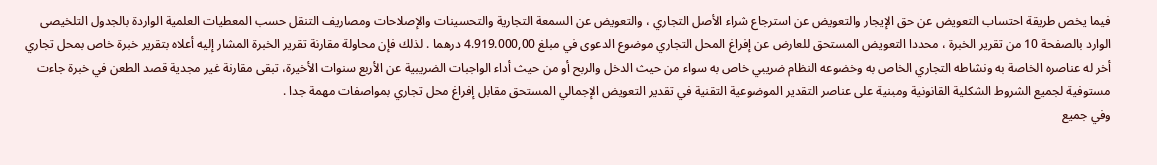فيما يخص طريقة احتساب التعويض عن حق الإيجار والتعويض عن استرجاع شراء الأصل التجاري ، والتعويض عن السمعة التجارية والتحسينات والإصلاحات ومصاريف التنقل حسب المعطيات العلمية الواردة بالجدول التلخيصى الوارد بالصفحة 10 من تقرير الخبرة ، محددا التعويض المستحق للعارض عن إفراغ المحل التجاري موضوع الدعوى في مبلغ 4.919.000,00 درهما . لذلك فإن محاولة مقارنة تقرير الخبرة المشار إليه أعلاه بتقرير خبرة خاص بمحل تجاري أخر له عناصره الخاصة به ونشاطه التجاري الخاص به وخضوعه النظام ضريبي خاص به سواء من حيث الدخل والربح أو من حيث أداء الواجبات الضريبية عن الأربع سنوات الأخيرة، تبقى مقارنة غير مجدية قصد الطعن في خبرة جاءت مستوفية لجميع الشروط الشكلية القانونية ومبنية على عناصر التقدير الموضوعية التقنية في تقدير التعويض الإجمالي المستحق مقابل إفراغ محل تجاري بمواصفات مهمة جدا .
وفي جميع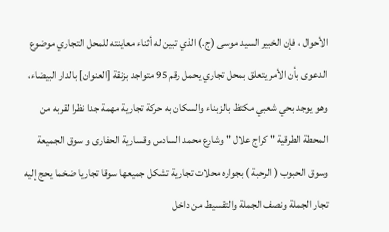الأحوال ، فإن الخبير السيد موسى (ج.) الذي تبين له أثناء معاينته للمحل التجاري موضوع الدعوى بأن الأمر يتعلق بمحل تجاري يحمل رقم 95 متواجد بزنقة [العنوان] بالدار البيضاء، وهو يوجد بحي شعبي مكتظ بالزبناء والسكان به حركة تجارية مهمة جدا نظرا لقربه من المحطة الطرقية " كراج علال " وشارع محمد السادس وقسارية الحفاری و سوق الجميعة وسوق الحبوب ( الرحبة ) بجواره محلات تجارية تشكل جميعها سوقا تجاريا ضخما يحج إليه تجار الجملة ونصف الجملة والتقسيط من داخل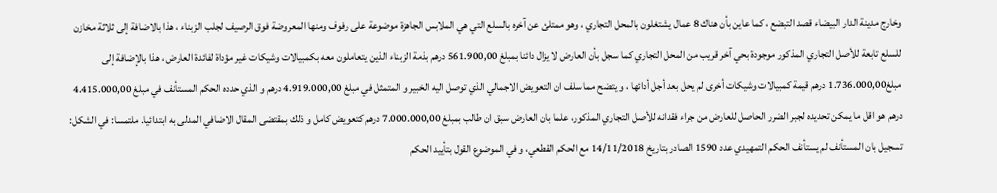وخارج مدينة الدار البيضاء قصد التبضع ، كما عاين بأن هناك 8 عمال يشتغلون بالمحل التجاري ، وهو ممتلئ عن آخره بالسلع التي هي الملابس الجاهزة موضوعة على رفوف ومنها المعروضة فوق الرصيف لجلب الزبناء ، هذا بالاضافة إلى ثلاثة مخازن للسلع تابعة للأصل التجاري المذكور موجودة بحي آخر قريب من المحل التجاري كما سجل بأن العارض لا يزال دائنا بمبلغ 561.900,00 درهم بذمة الزبناء الذين يتعاملون معه بكمبيالات وشيكات غير مؤداة لفائدة العارض ، هذا بالإضافة إلى مبلغ1.736.000,00 درهم قيمة كمبيالات وشيكات أخرى لم يحل بعد أجل أدائها ، و يتضح مما سلف ان التعويض الاجمالي الذي توصل اليه الخبير و المتمثل في مبلغ 4.919.000,00 درهم و الذي حدده الحكم المستأنف في مبلغ 4.415.000,00 درهم هو اقل ما يمكن تحديده لجبر الضرر الحاصل للعارض من جراء فقدانه للأصل التجاري المذكور، علما بان العارض سبق ان طالب بمبلغ 7.000.000,00 درهم كتعويض كامل و ذلك بمقتضى المقال الاضافي المدلى به ابتدائيا. ملتمسا: في الشكل: تسجيل بان المستأنف لم يستأنف الحكم التمهيدي عدد 1590 الصادر بتاريخ 14/11/2018 مع الحكم القطعي، و في الموضوع القول بتأييد الحكم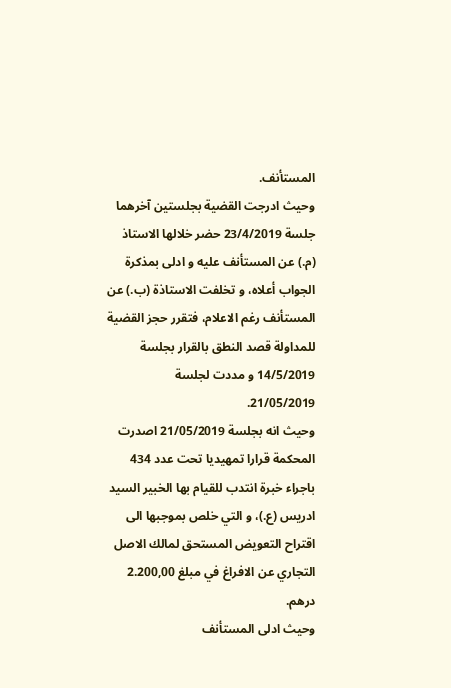المستأنف.
وحيث ادرجت القضية بجلستين آخرهما جلسة 23/4/2019 حضر خلالها الاستاذ (م.) عن المستأنف عليه و ادلى بمذكرة الجواب أعلاه، و تخلفت الاستاذة (ب.) عن المستأنف رغم الاعلام، فتقرر حجز القضية للمداولة قصد النطق بالقرار بجلسة 14/5/2019 و مددت لجلسة 21/05/2019.
وحيث انه بجلسة 21/05/2019 اصدرت المحكمة قرارا تمهيديا تحت عدد 434 باجراء خبرة انتدب للقيام بها الخبير السيد ادريس (ع.)، و التي خلص بموجبها الى اقتراح التعويض المستحق لمالك الاصل التجاري عن الافراغ في مبلغ 2.200,00 درهم.
وحيث ادلى المستأنف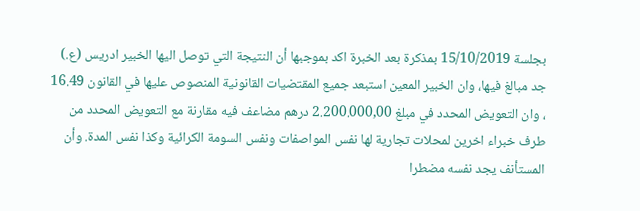بجلسة 15/10/2019 بمذكرة بعد الخبرة اكد بموجبها أن النتيجة التي توصل اليها الخبير ادريس (ع.) جد مبالغ فيها، وان الخبير المعين استبعد جميع المقتضيات القانونية المنصوص عليها في القانون 16.49 ، وان التعويض المحدد في مبلغ 2.200.000,00 درهم مضاعف فيه مقارنة مع التعويض المحدد من طرف خبراء اخرين لمحلات تجارية لها نفس المواصفات ونفس السومة الكرائية وكذا نفس المدة. وأن المستأنف يجد نفسه مضطرا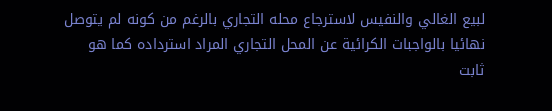لبيع الغالي والنفيس لاسترجاع محله التجاري بالرغم من كونه لم يتوصل نهائيا بالواجبات الكرائية عن المحل التجاري المراد استرداده كما هو ثابت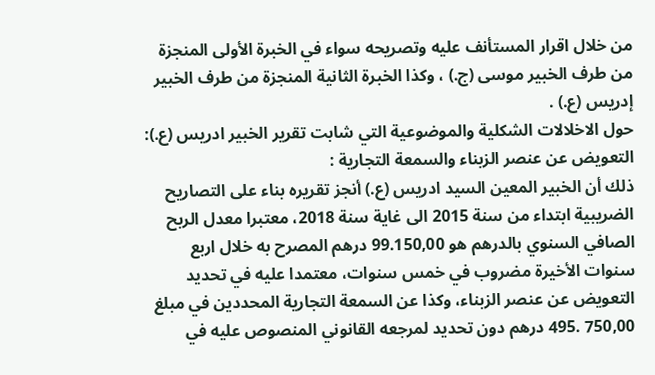من خلال اقرار المستأنف عليه وتصريحه سواء في الخبرة الأولى المنجزة من طرف الخبير موسى (ج.) ، وكذا الخبرة الثانية المنجزة من طرف الخبير إدريس (ع.) .
حول الاخلالات الشكلية والموضوعية التي شابت تقرير الخبير ادريس (ع.):
التعويض عن عنصر الزبناء والسمعة التجارية :
ذلك أن الخبير المعين السيد ادريس (ع.) أنجز تقريره بناء على التصاريح الضريبية ابتداء من سنة 2015 الى غاية سنة 2018، معتبرا معدل الربح الصافي السنوي بالدرهم هو 99.150,00 درهم المصرح به خلال اربع سنوات الأخيرة مضروب في خمس سنوات، معتمدا عليه في تحديد التعويض عن عنصر الزبناء، وكذا عن السمعة التجارية المحددين في مبلغ 750,00 .495 درهم دون تحديد لمرجعه القانوني المنصوص عليه في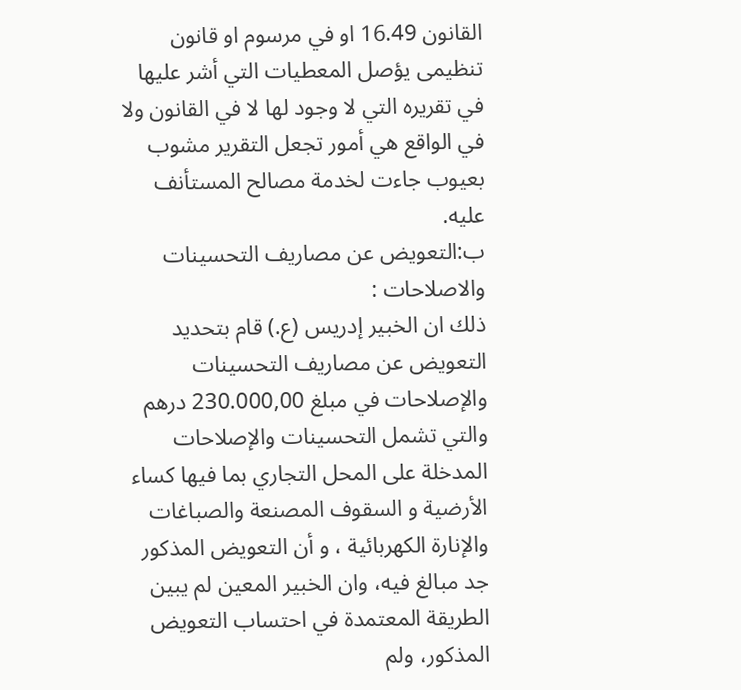القانون 16.49 او في مرسوم او قانون تنظيمی يؤصل المعطيات التي أشر عليها في تقريره التي لا وجود لها لا في القانون ولا في الواقع هي أمور تجعل التقرير مشوب بعيوب جاءت لخدمة مصالح المستأنف عليه.
ب:التعويض عن مصاريف التحسينات والاصلاحات :
ذلك ان الخبير إدريس (ع.) قام بتحديد التعويض عن مصاريف التحسينات والإصلاحات في مبلغ 230.000,00 درهم والتي تشمل التحسينات والإصلاحات المدخلة على المحل التجاري بما فيها كساء الأرضية و السقوف المصنعة والصباغات والإنارة الكهربائية ، و أن التعويض المذكور جد مبالغ فيه، وان الخبير المعين لم يبين الطريقة المعتمدة في احتساب التعويض المذكور، ولم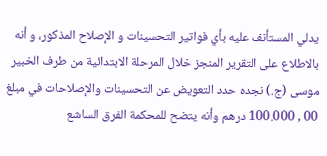يدلي المستأنف عليه بأي فواتير التحسينات و الإصلاح المذكور، و أنه بالاطلاع على التقرير المنجز خلال المرحلة الابتدائية من طرف الخبير موسى (ج.) نجده حدد التعويض عن التحسينات والإصلاحات في مبلغ 00 , 100.000 درهم وأنه يتضح للمحكمة الفرق الساشع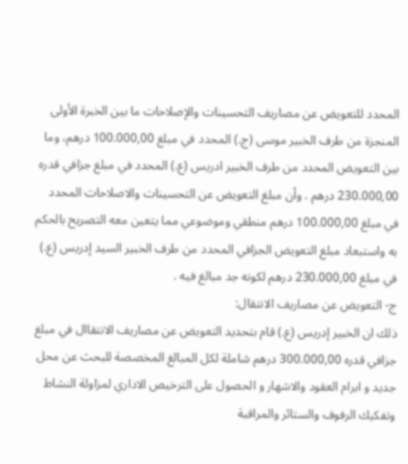المحدد للتعويض عن مصاريف التحسينات والإصلاحات ما بين الخبرة الأولى المنجزة من طرف الخبير موسى (ج.) المحدد في مبلغ 100.000,00 درهم، وما بين التعويض المحدد من طرف الخبير ادريس (ع.) المحدد في مبلغ جزافي قدره 230.000,00 درهم . وأن مبلغ التعويض عن التحسينات والاصلاحات المحدد في مبلغ 100.000,00 درهم منطقي وموضوعي مما يتعين معه التصريح بالحكم به واستبعاد مبلغ التعويض الجزافي المحدد من طرف الخبير السيد إدريس (ع.) في مبلغ 230.000,00 درهم لكونه جد مبالغ فيه .
ج- التعويض عن مصاريف الانتقال:
ذلك ان الخبير إدريس (ع.) قام بتحديد التعويض عن مصاريف الانتقاال في مبلغ جزافي قدره 300.000,00 درهم شاملة لكل المبالغ المخصصة للبحث عن محل جدید و ابرام العقود والاشهار و الحصول على الترخيص الاداري لمزاولة النشاط وتفكيك الرفوف والستائر والمراقبة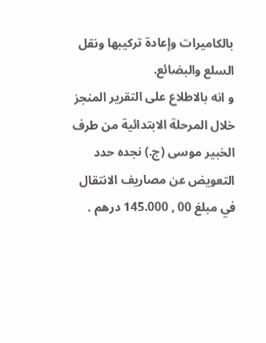بالكاميرات وإعادة تركيبها ونقل السلع والبضائع.
و انه بالاطلاع على التقرير المنجز خلال المرحلة الابتدائية من طرف الخبير موسى (ج.) نجده حدد التعويض عن مصاريف الانتقال في مبلغ 00 , 145.000 درهم .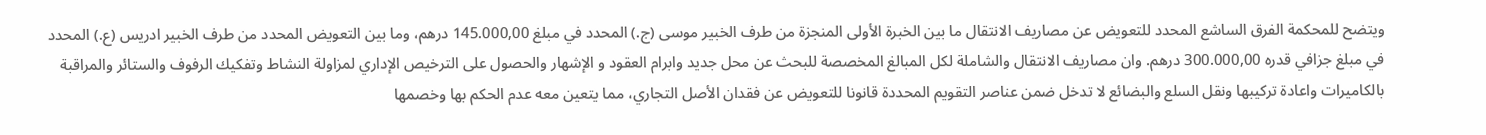ويتضح للمحكمة الفرق الساشع المحدد للتعويض عن مصاريف الانتقال ما بين الخبرة الأولى المنجزة من طرف الخبير موسى (ج.) المحدد في مبلغ 145.000,00 درهم، وما بين التعويض المحدد من طرف الخبير ادريس (ع.) المحدد في مبلغ جزافي قدره 300.000,00 درهم. وان مصاريف الانتقال والشاملة لكل المبالغ المخصصة للبحث عن محل جدید وابرام العقود و الإشهار والحصول على الترخيص الإداري لمزاولة النشاط وتفكيك الرفوف والستائر والمراقبة بالكاميرات واعادة تركيبها ونقل السلع والبضائع لا تدخل ضمن عناصر التقويم المحددة قانونا للتعويض عن فقدان الأصل التجاري، مما يتعين معه عدم الحكم بها وخصمها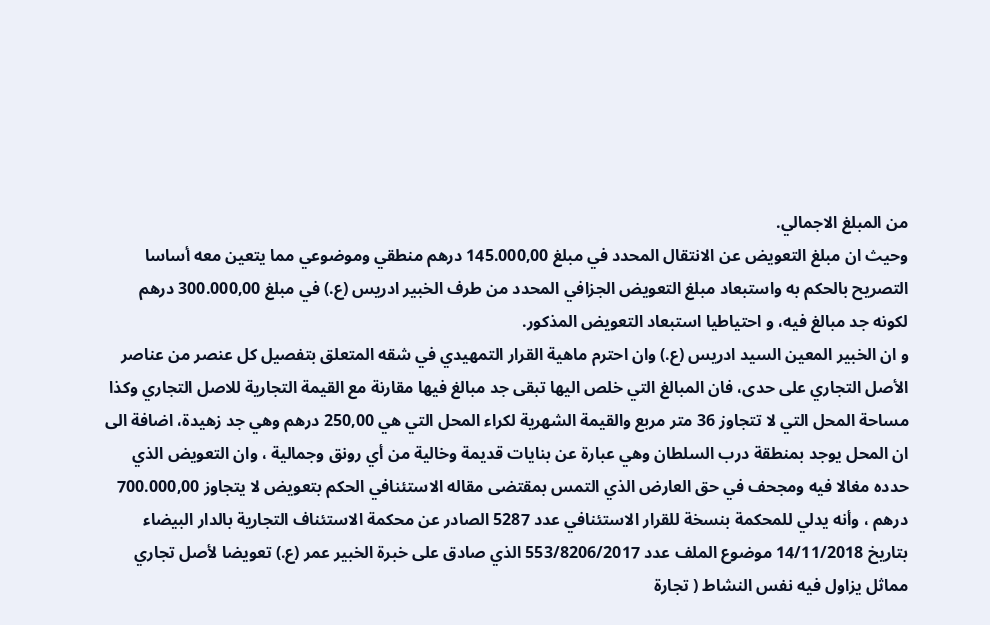من المبلغ الاجمالي.
وحيث ان مبلغ التعويض عن الانتقال المحدد في مبلغ 145.000,00 درهم منطقي وموضوعي مما يتعين معه أساسا التصريح بالحكم به واستبعاد مبلغ التعويض الجزافي المحدد من طرف الخبير ادريس (ع.) في مبلغ 300.000,00 درهم لكونه جد مبالغ فيه، و احتياطيا استبعاد التعويض المذكور.
و ان الخبير المعين السيد ادريس (ع.) وان احترم ماهية القرار التمهيدي في شقه المتعلق بتفصيل كل عنصر من عناصر الأصل التجاري على حدى، فان المبالغ التي خلص اليها تبقى جد مبالغ فيها مقارنة مع القيمة التجارية للاصل التجاري وكذا مساحة المحل التي لا تتجاوز 36 متر مربع والقيمة الشهرية لكراء المحل التي هي 250,00 درهم وهي جد زهيدة، اضافة الى ان المحل يوجد بمنطقة درب السلطان وهي عبارة عن بنايات قديمة وخالية من أي رونق وجمالية ، وان التعويض الذي حدده مغالا فيه ومجحف في حق العارض الذي التمس بمقتضی مقاله الاستئنافي الحكم بتعويض لا يتجاوز 700.000,00 درهم ، وأنه يدلي للمحكمة بنسخة للقرار الاستئنافي عدد 5287 الصادر عن محكمة الاستئناف التجارية بالدار البيضاء بتاريخ 14/11/2018 موضوع الملف عدد 553/8206/2017 الذي صادق على خبرة الخبير عمر (ع.) تعويضا لأصل تجاري مماثل يزاول فيه نفس النشاط ( تجارة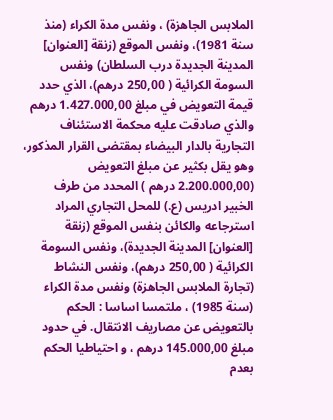الملابس الجاهزة) ، ونفس مدة الكراء (منذ سنة 1981)، ونفس الموقع (زنقة [العنوان] المدينة الجديدة درب السلطان) ونفس السومة الكرائية ( 250,00 درهم)، الذي حدد قيمة التعويض في مبلغ 1.427.000,00 درهم والذي صادقت عليه محكمة الاستئناف التجارية بالدار البيضاء بمقتضى القرار المذكور، وهو يقل بكثير عن مبلغ التعويض (2.200.000,00 درهم ) المحدد من طرف الخبير ادريس (ع.) للمحل التجاري المراد استرجاعه والكائن بنفس الموقع (زنقة [العنوان] المدينة الجديدة)، ونفس السومة الكرائية ( 250,00 درهم)، ونفس النشاط (تجارة الملابس الجاهزة) ونفس مدة الكراء (سنة 1985) ، ملتمسا اساسا : الحكم بالتعويض عن مصاريف الانتقال. في حدود مبلغ 145.000,00 درهم ، و احتياطيا الحكم بعدم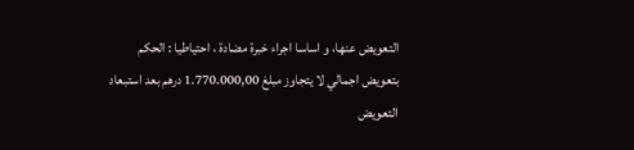التعويض عنها، و اساسا اجراء خبرة مضادة ، احتياطيا : الحكم بتعويض اجمالي لا يتجاوز مبلغ 1.770.000,00 درهم بعد استبعاد التعويض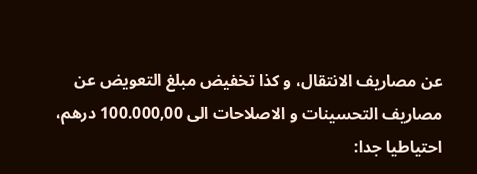عن مصاريف الانتقال، و كذا تخفيض مبلغ التعويض عن مصاريف التحسينات و الاصلاحات الى 100.000,00 درهم، احتياطيا جدا: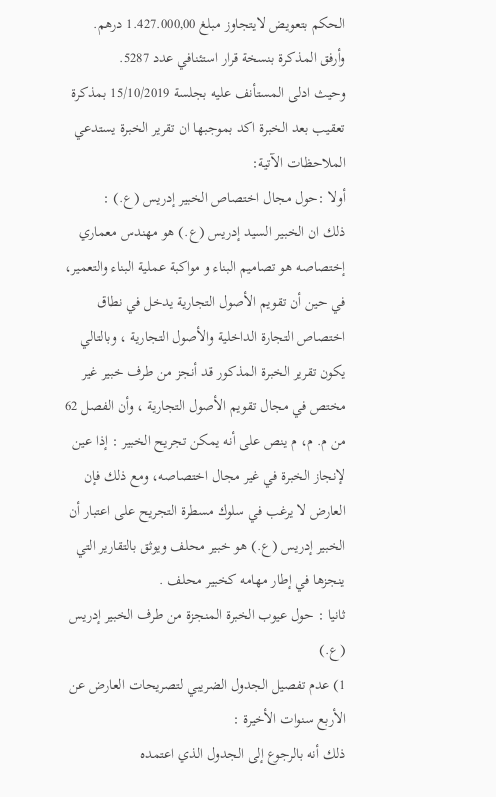الحكم بتعويض لايتجاوز مبلغ 1.427.000,00 درهم.
وأرفق المذكرة بنسخة قرار استئنافي عدد 5287.
وحيث ادلى المستأنف عليه بجلسة 15/10/2019 بمذكرة تعقيب بعد الخبرة اكد بموجبها ان تقرير الخبرة يستدعي الملاحظات الآتية:
أولا :حول مجال اختصاص الخبير إدريس (ع.) :
ذلك ان الخبير السيد إدريس (ع.) هو مهندس معماري إختصاصه هو تصاميم البناء و مواكبة عملية البناء والتعمير، في حين أن تقويم الأصول التجارية يدخل في نطاق اختصاص التجارة الداخلية والأصول التجارية ، وبالتالي يكون تقرير الخبرة المذكور قد أنجز من طرف خبير غير مختص في مجال تقويم الأصول التجارية ، وأن الفصل 62 من م. م، م ينص على أنه يمكن تجريح الخبير : إذا عين لإنجاز الخبرة في غير مجال اختصاصه، ومع ذلك فإن العارض لا يرغب في سلوك مسطرة التجريح على اعتبار أن الخبير إدريس (ع.) هو خبير محلف ويوثق بالتقارير التي ينجزها في إطار مهامه كخبير محلف .
ثانيا : حول عيوب الخبرة المنجزة من طرف الخبير إدريس (ع.)
1) عدم تفصيل الجدول الضريبي لتصريحات العارض عن الأربع سنوات الأخيرة :
ذلك أنه بالرجوع إلى الجدول الذي اعتمده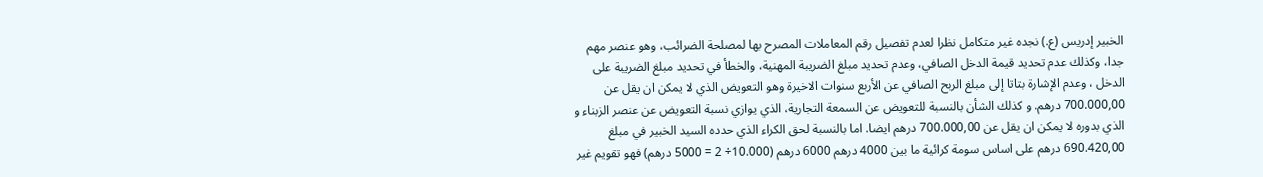الخبير إدريس (ع.) نجده غير متكامل نظرا لعدم تفصيل رقم المعاملات المصرح بها لمصلحة الضرائب، وهو عنصر مهم جدا، وكذلك عدم تحديد قيمة الدخل الصافي، وعدم تحديد مبلغ الضريبة المهنية، والخطأ في تحديد مبلغ الضريبة على الدخل ، وعدم الإشارة بتاتا إلى مبلغ الربح الصافي عن الأربع سنوات الاخيرة وهو التعويض الذي لا يمكن ان يقل عن 700.000,00 درهم. و كذلك الشأن بالنسبة للتعويض عن السمعة التجارية، الذي يوازي نسبة التعويض عن عنصر الزبناء و الذي بدوره لا يمكن ان يقل عن 700.000,00 درهم ايضا. اما بالنسبة لحق الكراء الذي حدده السيد الخبير في مبلغ 690.420,00 درهم على اساس سومة كرائية ما بين 4000 درهم 6000 درهم (10.000÷ 2 = 5000 درهم) فهو تقويم غير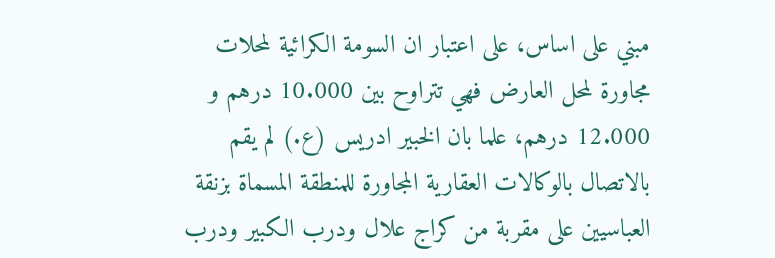مبني على اساس، على اعتبار ان السومة الكرائية لمحلات مجاورة لمحل العارض فهي تتراوح بين 10.000 درهم و 12.000 درهم، علما بان الخبير ادريس (ع.) لم يقم بالاتصال بالوكالات العقارية المجاورة للمنطقة المسماة بزنقة العباسيين على مقربة من كراج علال ودرب الكبير ودرب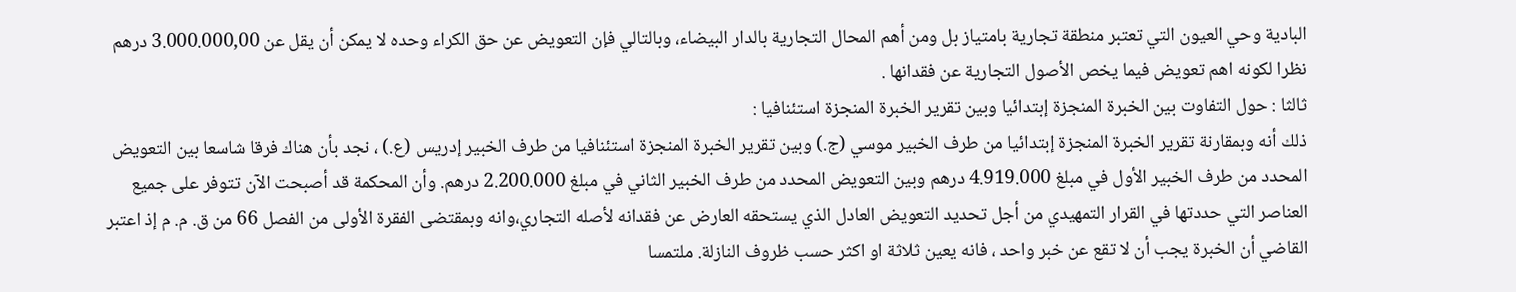البادية وحي العيون التي تعتبر منطقة تجارية بامتياز بل ومن أهم المحال التجارية بالدار البيضاء، وبالتالي فإن التعويض عن حق الكراء وحده لا يمكن أن يقل عن 3.000.000,00 درهم نظرا لكونه اهم تعويض فيما يخص الأصول التجارية عن فقدانها .
ثالثا : حول التفاوت بين الخبرة المنجزة إبتدائيا وبين تقرير الخبرة المنجزة استئنافيا :
ذلك أنه وبمقارنة تقرير الخبرة المنجزة إبتدائيا من طرف الخبير موسي (ج.) وبين تقرير الخبرة المنجزة استئنافيا من طرف الخبير إدريس (ع.) ، نجد بأن هناك فرقا شاسعا بين التعويض المحدد من طرف الخبير الأول في مبلغ 4.919.000 درهم وبين التعويض المحدد من طرف الخبير الثاني في مبلغ 2.200.000 درهم. وأن المحكمة قد أصبحت الآن تتوفر على جميع العناصر التي حددتها في القرار التمهيدي من أجل تحديد التعويض العادل الذي يستحقه العارض عن فقدانه لأصله التجاري،وانه وبمقتضى الفقرة الأولى من الفصل 66 من ق. م. م إذ اعتبر القاضي أن الخبرة يجب أن لا تقع عن خبر واحد ، فانه يعين ثلاثة او اكثر حسب ظروف النازلة. ملتمسا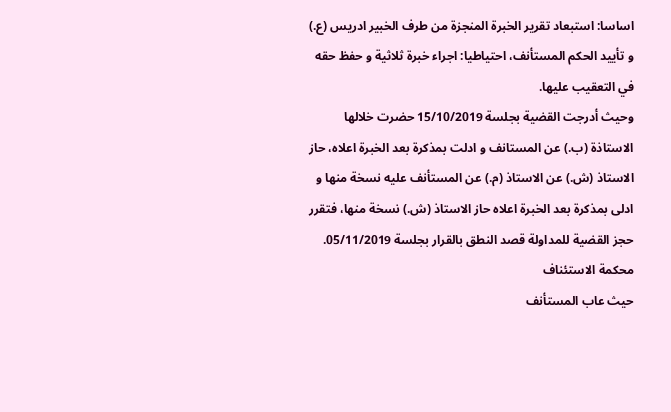اساسا: استبعاد تقرير الخبرة المنجزة من طرف الخبير ادريس (ع.) و تأييد الحكم المستأنف، احتياطيا: اجراء خبرة ثلاثية و حفظ حقه في التعقيب عليها.
وحيث أدرجت القضية بجلسة 15/10/2019 حضرت خلالها الاستاذة (ب.) عن المستانف و ادلت بمذكرة بعد الخبرة اعلاه، حاز الاستاذ (ش.) عن الاستاذ (م.) عن المستأنف عليه نسخة منها و ادلى بمذكرة بعد الخبرة اعلاه حاز الاستاذ (ش.) نسخة منها، فتقرر حجز القضية للمداولة قصد النطق بالقرار بجلسة 05/11/2019.
محكمة الاستئناف
حيث عاب المستأنف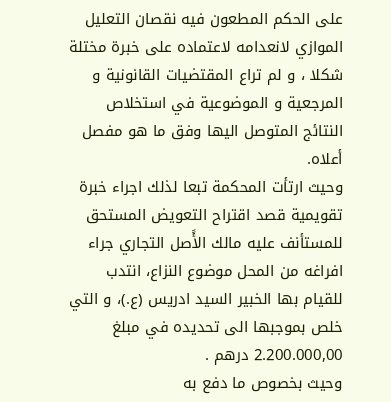على الحكم المطعون فيه نقصان التعليل الموازي لانعدامه لاعتماده على خبرة مختلة شكلا ، و لم تراع المقتضيات القانونية و المرجعية و الموضوعية في استخلاص النتائج المتوصل اليها وفق ما هو مفصل أعلاه.
وحيث ارتأت المحكمة تبعا لذلك اجراء خبرة تقويمية قصد اقتراح التعويض المستحق للمستأنف عليه مالك الأًصل التجاري جراء افراغه من المحل موضوع النزاع، انتدب للقيام بها الخبير السيد ادريس (ع.)، و التي خلص بموجبها الى تحديده في مبلغ 2.200.000,00 درهم .
وحيث بخصوص ما دفع به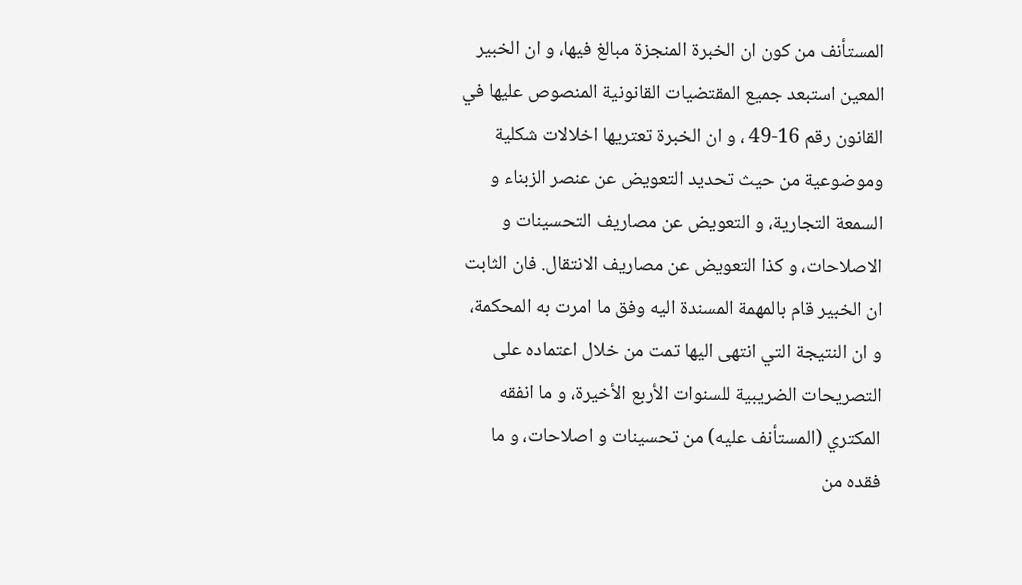المستأنف من كون ان الخبرة المنجزة مبالغ فيها، و ان الخبير المعين استبعد جميع المقتضيات القانونية المنصوص عليها في القانون رقم 16-49 ، و ان الخبرة تعتريها اخلالات شكلية وموضوعية من حيث تحديد التعويض عن عنصر الزبناء و السمعة التجارية، و التعويض عن مصاريف التحسينات و الاصلاحات، و كذا التعويض عن مصاريف الانتقال. فان الثابت ان الخبير قام بالمهمة المسندة اليه وفق ما امرت به المحكمة، و ان النتيجة التي انتهى اليها تمت من خلال اعتماده على التصريحات الضريبية للسنوات الأربع الأخيرة، و ما انفقه المكتري (المستأنف عليه) من تحسينات و اصلاحات، و ما فقده من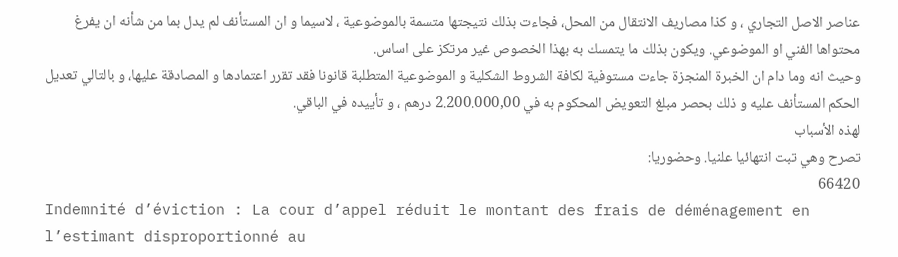عناصر الاصل التجاري ، و كذا مصاريف الانتقال من المحل، فجاءت بذلك نتيجتها متسمة بالموضوعية ، لاسيما و ان المستأنف لم يدل بما من شأنه ان يفرغ محتواها الفني او الموضوعي. ويكون بذلك ما يتمسك به بهذا الخصوص غير مرتكز على اساس.
وحيث انه وما دام ان الخبرة المنجزة جاءت مستوفية لكافة الشروط الشكلية و الموضوعية المتطلبة قانونا فقد تقرر اعتمادها و المصادقة عليها، و بالتالي تعديل الحكم المستأنف عليه و ذلك بحصر مبلغ التعويض المحكوم به في 2.200.000,00 درهم ، و تأييده في الباقي.
لهذه الأسباب
تصرح وهي تبت انتهائيا علنيا. وحضوريا:
66420
Indemnité d’éviction : La cour d’appel réduit le montant des frais de déménagement en l’estimant disproportionné au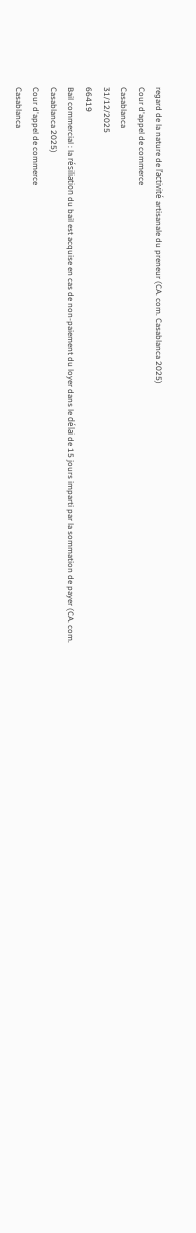regard de la nature de l’activité artisanale du preneur (CA. com. Casablanca 2025)
Cour d'appel de commerce
Casablanca
31/12/2025
66419
Bail commercial : la résiliation du bail est acquise en cas de non-paiement du loyer dans le délai de 15 jours imparti par la sommation de payer (CA. com. Casablanca 2025)
Cour d'appel de commerce
Casablanca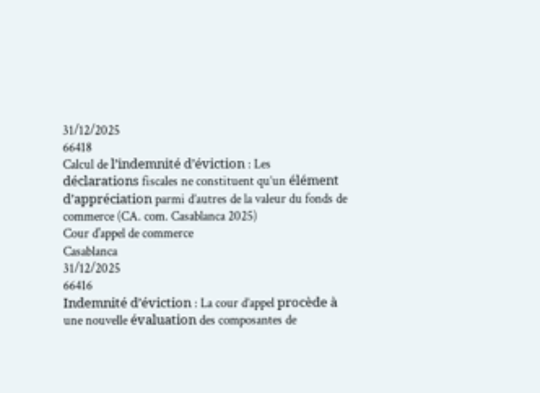31/12/2025
66418
Calcul de l’indemnité d’éviction : Les déclarations fiscales ne constituent qu’un élément d’appréciation parmi d’autres de la valeur du fonds de commerce (CA. com. Casablanca 2025)
Cour d'appel de commerce
Casablanca
31/12/2025
66416
Indemnité d’éviction : La cour d’appel procède à une nouvelle évaluation des composantes de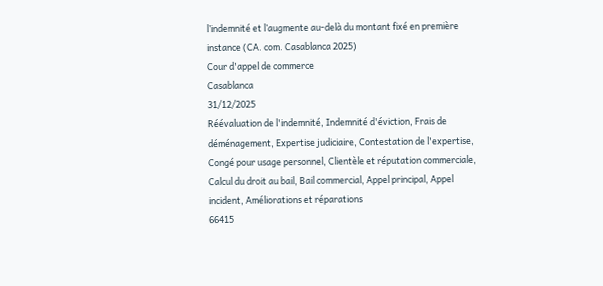l’indemnité et l’augmente au-delà du montant fixé en première instance (CA. com. Casablanca 2025)
Cour d'appel de commerce
Casablanca
31/12/2025
Réévaluation de l'indemnité, Indemnité d'éviction, Frais de déménagement, Expertise judiciaire, Contestation de l'expertise, Congé pour usage personnel, Clientèle et réputation commerciale, Calcul du droit au bail, Bail commercial, Appel principal, Appel incident, Améliorations et réparations
66415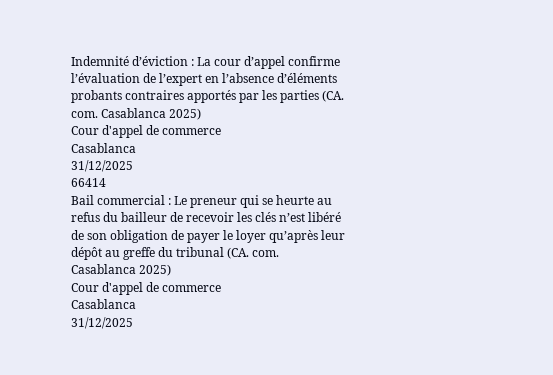Indemnité d’éviction : La cour d’appel confirme l’évaluation de l’expert en l’absence d’éléments probants contraires apportés par les parties (CA. com. Casablanca 2025)
Cour d'appel de commerce
Casablanca
31/12/2025
66414
Bail commercial : Le preneur qui se heurte au refus du bailleur de recevoir les clés n’est libéré de son obligation de payer le loyer qu’après leur dépôt au greffe du tribunal (CA. com. Casablanca 2025)
Cour d'appel de commerce
Casablanca
31/12/2025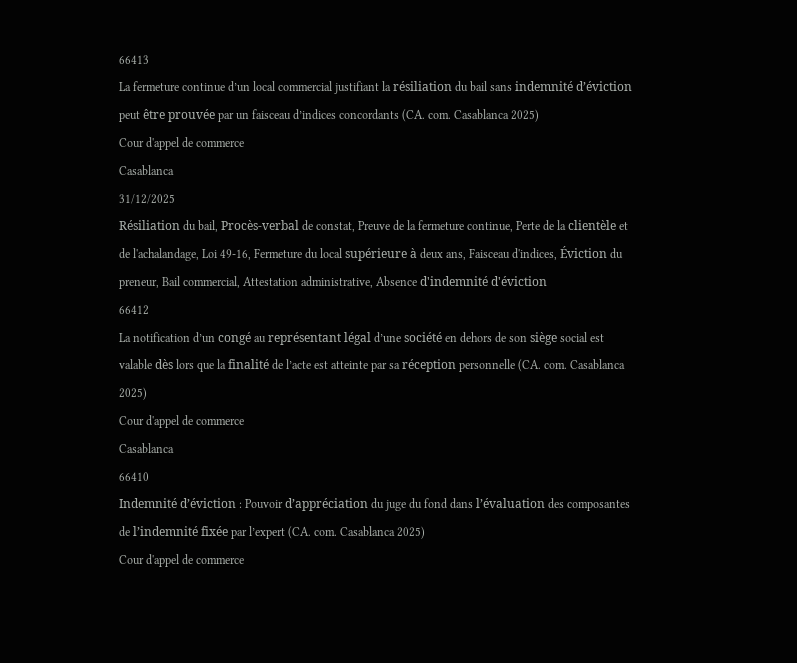66413
La fermeture continue d’un local commercial justifiant la résiliation du bail sans indemnité d’éviction peut être prouvée par un faisceau d’indices concordants (CA. com. Casablanca 2025)
Cour d'appel de commerce
Casablanca
31/12/2025
Résiliation du bail, Procès-verbal de constat, Preuve de la fermeture continue, Perte de la clientèle et de l'achalandage, Loi 49-16, Fermeture du local supérieure à deux ans, Faisceau d'indices, Éviction du preneur, Bail commercial, Attestation administrative, Absence d'indemnité d'éviction
66412
La notification d’un congé au représentant légal d’une société en dehors de son siège social est valable dès lors que la finalité de l’acte est atteinte par sa réception personnelle (CA. com. Casablanca 2025)
Cour d'appel de commerce
Casablanca
66410
Indemnité d’éviction : Pouvoir d’appréciation du juge du fond dans l’évaluation des composantes de l’indemnité fixée par l’expert (CA. com. Casablanca 2025)
Cour d'appel de commerce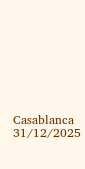Casablanca
31/12/2025